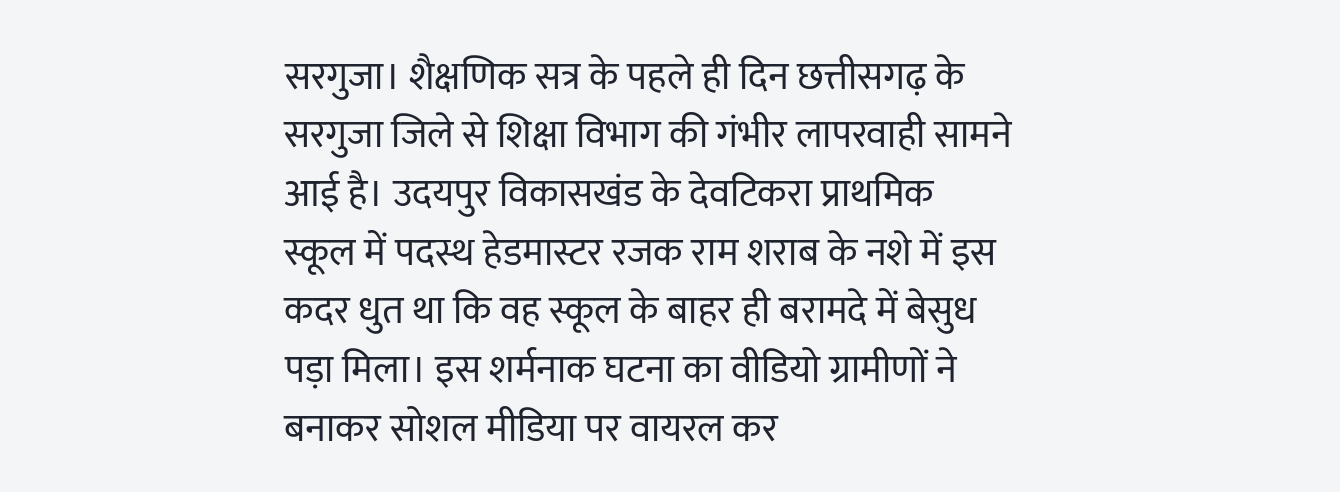सरगुजा। शैक्षणिक सत्र के पहले ही दिन छत्तीसगढ़ के सरगुजा जिले से शिक्षा विभाग की गंभीर लापरवाही सामने आई है। उदयपुर विकासखंड के देवटिकरा प्राथमिक स्कूल में पदस्थ हेडमास्टर रजक राम शराब के नशे में इस कदर धुत था कि वह स्कूल के बाहर ही बरामदे में बेसुध पड़ा मिला। इस शर्मनाक घटना का वीडियो ग्रामीणों ने बनाकर सोशल मीडिया पर वायरल कर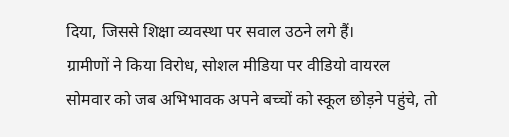दिया, जिससे शिक्षा व्यवस्था पर सवाल उठने लगे हैं।
ग्रामीणों ने किया विरोध, सोशल मीडिया पर वीडियो वायरल
सोमवार को जब अभिभावक अपने बच्चों को स्कूल छोड़ने पहुंचे, तो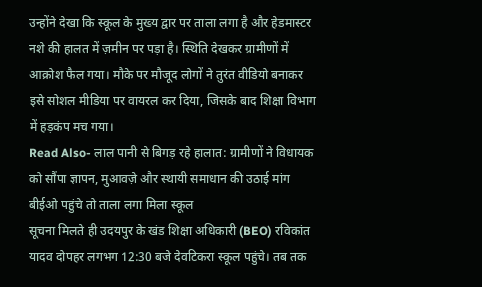उन्होंने देखा कि स्कूल के मुख्य द्वार पर ताला लगा है और हेडमास्टर नशे की हालत में ज़मीन पर पड़ा है। स्थिति देखकर ग्रामीणों में आक्रोश फैल गया। मौके पर मौजूद लोगों ने तुरंत वीडियो बनाकर इसे सोशल मीडिया पर वायरल कर दिया, जिसके बाद शिक्षा विभाग में हड़कंप मच गया।
Read Also- लाल पानी से बिगड़ रहे हालात: ग्रामीणों ने विधायक को सौंपा ज्ञापन, मुआवज़े और स्थायी समाधान की उठाई मांग
बीईओ पहुंचे तो ताला लगा मिला स्कूल
सूचना मिलते ही उदयपुर के खंड शिक्षा अधिकारी (BEO) रविकांत यादव दोपहर लगभग 12:30 बजे देवटिकरा स्कूल पहुंचे। तब तक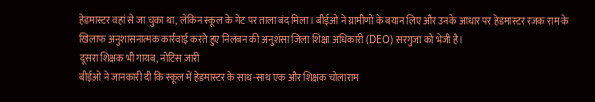हेडमास्टर वहां से जा चुका था, लेकिन स्कूल के गेट पर ताला बंद मिला। बीईओ ने ग्रामीणों के बयान लिए और उनके आधार पर हेडमास्टर रजक राम के खिलाफ अनुशासनात्मक कार्रवाई करते हुए निलंबन की अनुशंसा जिला शिक्षा अधिकारी (DEO) सरगुजा को भेजी है।
दूसरा शिक्षक भी गायब, नोटिस जारी
बीईओ ने जानकारी दी कि स्कूल में हेडमास्टर के साथ-साथ एक और शिक्षक चोलाराम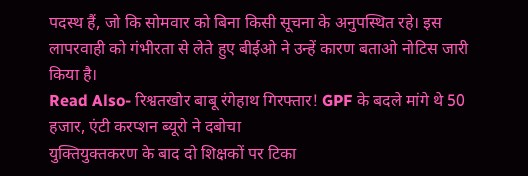पदस्थ हैं, जो कि सोमवार को बिना किसी सूचना के अनुपस्थित रहे। इस लापरवाही को गंभीरता से लेते हुए बीईओ ने उन्हें कारण बताओ नोटिस जारी किया है।
Read Also- रिश्वतखोर बाबू रंगेहाथ गिरफ्तार! GPF के बदले मांगे थे 50 हजार, एंटी करप्शन ब्यूरो ने दबोचा
युक्तियुक्तकरण के बाद दो शिक्षकों पर टिका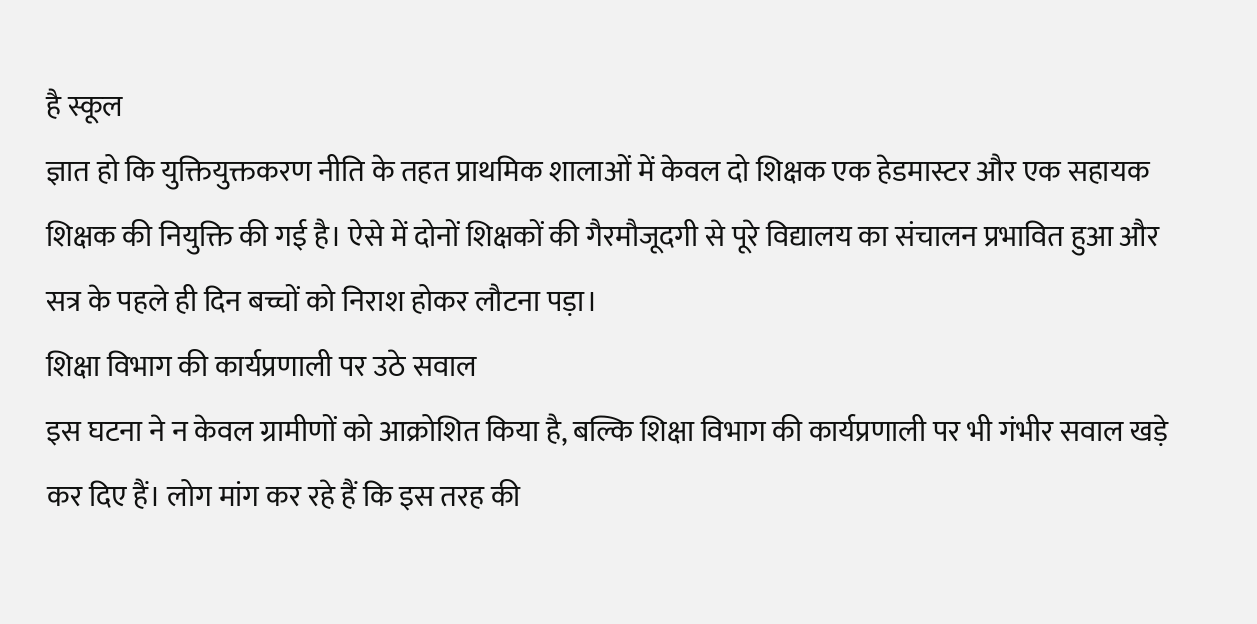है स्कूल
ज्ञात हो कि युक्तियुक्तकरण नीति के तहत प्राथमिक शालाओं में केवल दो शिक्षक एक हेडमास्टर और एक सहायक शिक्षक की नियुक्ति की गई है। ऐसे में दोनों शिक्षकों की गैरमौजूदगी से पूरे विद्यालय का संचालन प्रभावित हुआ और सत्र के पहले ही दिन बच्चों को निराश होकर लौटना पड़ा।
शिक्षा विभाग की कार्यप्रणाली पर उठे सवाल
इस घटना ने न केवल ग्रामीणों को आक्रोशित किया है, बल्कि शिक्षा विभाग की कार्यप्रणाली पर भी गंभीर सवाल खड़े कर दिए हैं। लोग मांग कर रहे हैं कि इस तरह की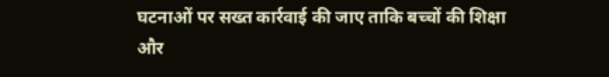घटनाओं पर सख्त कार्रवाई की जाए ताकि बच्चों की शिक्षा और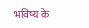भविष्य के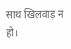साथ खिलवाड़ न हो।